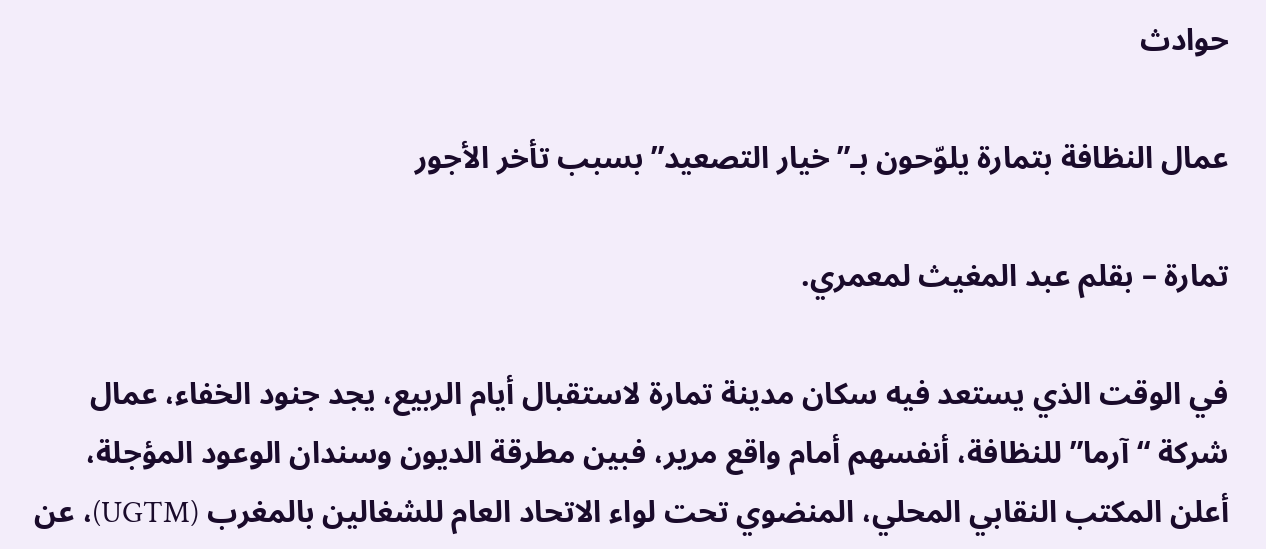حوادث

عمال النظافة بتمارة يلوّحون بـ”خيار التصعيد” بسبب تأخر الأجور

تمارة – بقلم عبد المغيث لمعمري.

في الوقت الذي يستعد فيه سكان مدينة تمارة لاستقبال أيام الربيع، يجد جنود الخفاء، عمال شركة “آرما” للنظافة، أنفسهم أمام واقع مرير، فبين مطرقة الديون وسندان الوعود المؤجلة، أعلن المكتب النقابي المحلي، المنضوي تحت لواء الاتحاد العام للشغالين بالمغرب (UGTM)، عن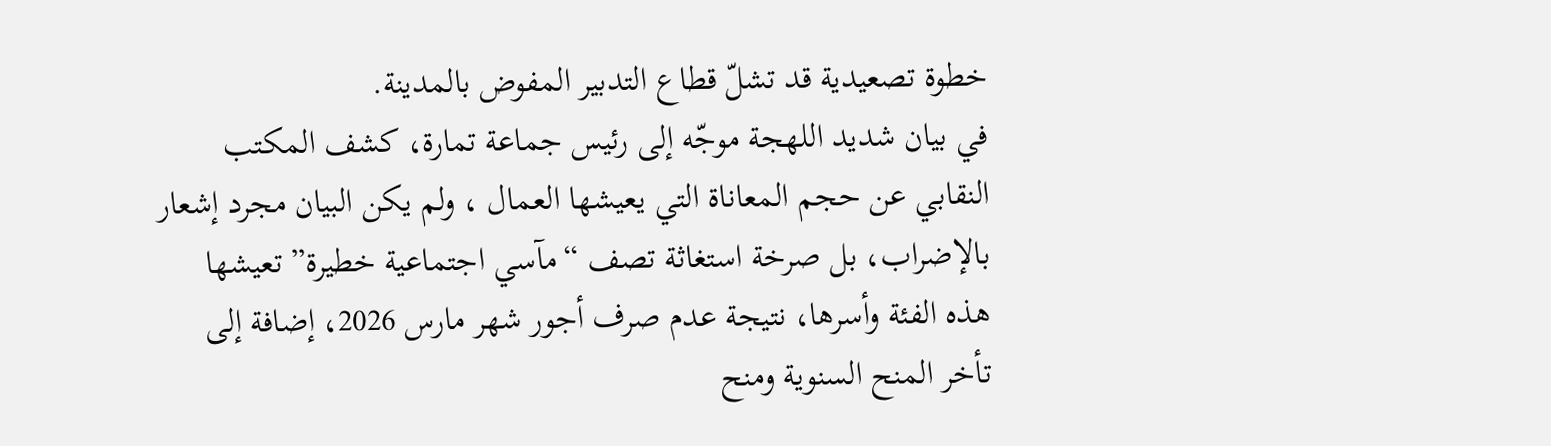خطوة تصعيدية قد تشلّ قطاع التدبير المفوض بالمدينة.
في بيان شديد اللهجة موجّه إلى رئيس جماعة تمارة، كشف المكتب النقابي عن حجم المعاناة التي يعيشها العمال ، ولم يكن البيان مجرد إشعار بالإضراب، بل صرخة استغاثة تصف “مآسي اجتماعية خطيرة” تعيشها هذه الفئة وأسرها، نتيجة عدم صرف أجور شهر مارس 2026، إضافة إلى تأخر المنح السنوية ومنح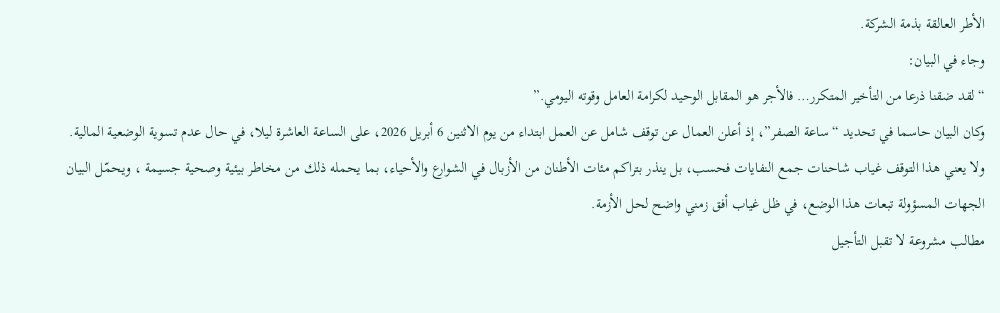الأطر العالقة بذمة الشركة.
وجاء في البيان:
“لقد ضقنا ذرعا من التأخير المتكرر… فالأجر هو المقابل الوحيد لكرامة العامل وقوته اليومي.”
وكان البيان حاسما في تحديد “ساعة الصفر”، إذ أعلن العمال عن توقف شامل عن العمل ابتداء من يوم الاثنين 6 أبريل 2026، على الساعة العاشرة ليلا، في حال عدم تسوية الوضعية المالية.
ولا يعني هذا التوقف غياب شاحنات جمع النفايات فحسب، بل ينذر بتراكم مئات الأطنان من الأزبال في الشوارع والأحياء، بما يحمله ذلك من مخاطر بيئية وصحية جسيمة ، ويحمّل البيان الجهات المسؤولة تبعات هذا الوضع، في ظل غياب أفق زمني واضح لحل الأزمة.
مطالب مشروعة لا تقبل التأجيل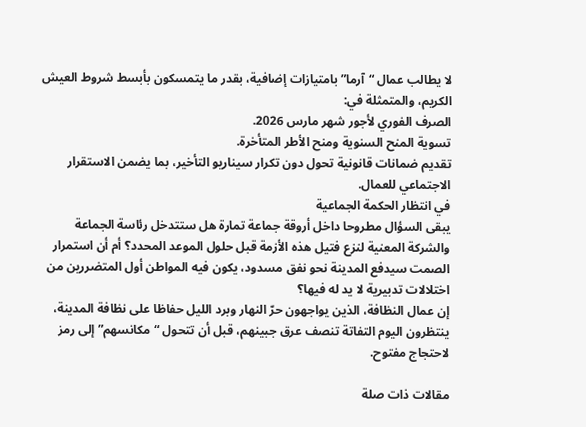لا يطالب عمال “آرما” بامتيازات إضافية، بقدر ما يتمسكون بأبسط شروط العيش الكريم، والمتمثلة في:
الصرف الفوري لأجور شهر مارس 2026.
تسوية المنح السنوية ومنح الأطر المتأخرة.
تقديم ضمانات قانونية تحول دون تكرار سيناريو التأخير، بما يضمن الاستقرار الاجتماعي للعمال.
في انتظار الحكمة الجماعية
يبقى السؤال مطروحا داخل أروقة جماعة تمارة هل ستتدخل رئاسة الجماعة والشركة المعنية لنزع فتيل هذه الأزمة قبل حلول الموعد المحدد؟ أم أن استمرار الصمت سيدفع المدينة نحو نفق مسدود، يكون فيه المواطن أول المتضررين من اختلالات تدبيرية لا يد له فيها؟
إن عمال النظافة، الذين يواجهون حرّ النهار وبرد الليل حفاظا على نظافة المدينة، ينتظرون اليوم التفاتة تنصف عرق جبينهم، قبل أن تتحول “مكانسهم” إلى رمز لاحتجاج مفتوح.

مقالات ذات صلة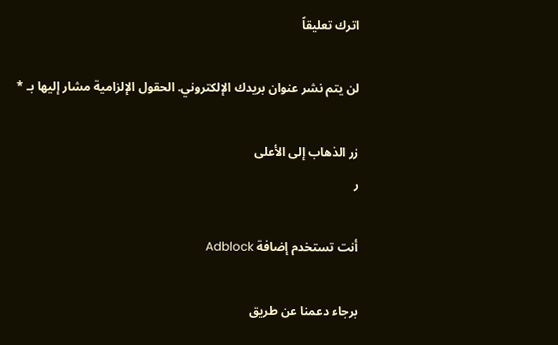اترك تعليقاً

لن يتم نشر عنوان بريدك الإلكتروني. الحقول الإلزامية مشار إليها بـ *

زر الذهاب إلى الأعلى
ر

أنت تستخدم إضافة Adblock

برجاء دعمنا عن طريق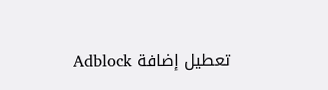تعطيل إضافة Adblock